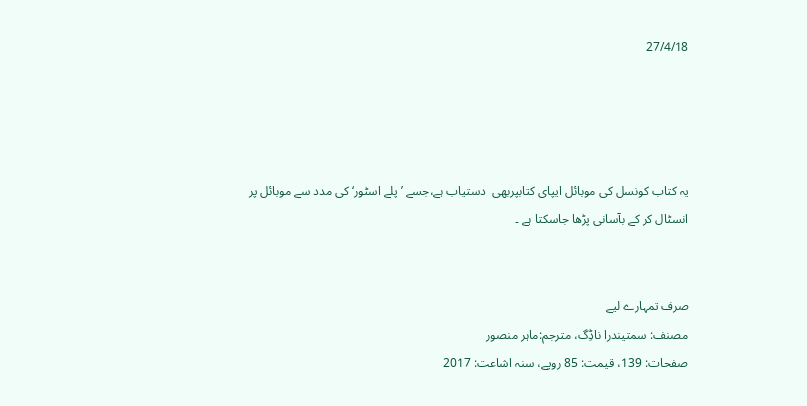27/4/18




یہ کتاب کونسل کی موبائل ایپای کتابپربھی  دستیاب ہے،جسے ’پلے اسٹور‘ کی مدد سے موبائل پر انسٹال کر کے بآسانی پڑھا جاسکتا ہے ۔


صرف تمہارے لیے
مصنف: سمتیندرا ناڈِگ، مترجم:ماہر منصور
صفحات: 139، قیمت: 85 روپے، سنہ اشاعت: 2017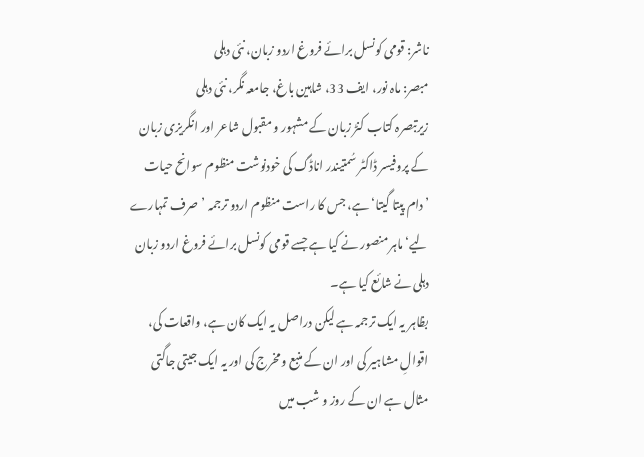ناشر: قومی کونسل برائے فروغ اردو زبان، نئی دہلی
مبصر: ماہ نور، ایف 33، شاہین باغ، جامعہ نگر، نئی دہلی
زیرتبصرہ کتاب کنڑ زبان کے مشہور و مقبول شاعر اور انگریزی زبان کے پروفیسر ڈاکٹر سُمتیندر اناڈگ کی خودنوشت منظوم سوانح حیات ’دام پیتا گیتا‘ ہے، جس کا راست منظوم اردو ترجمہ ’صرف تمہارے لیے‘ ماہر منصور نے کیا ہے جسے قومی کونسل برائے فروغ اردو زبان دہلی نے شائع کیا ہے۔
بظاہر یہ ایک ترجمہ ہے لیکن دراصل یہ ایک کان ہے، واقعات کی، اقوالِ مشاہیر کی اور ان کے منبع و مخرج کی اور یہ ایک جیتی جاگتی مثال ہے ان کے روز و شب میں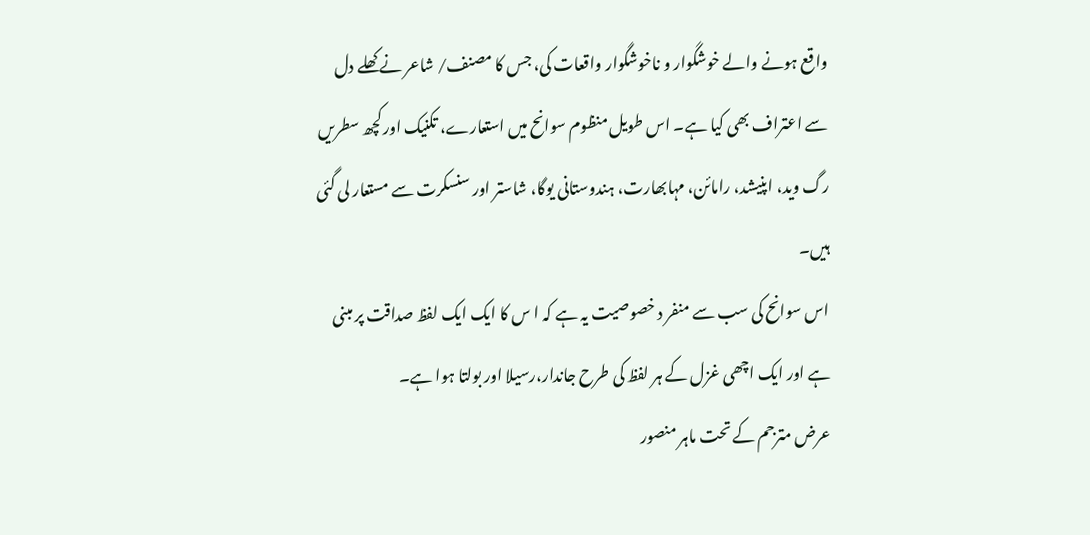واقع ہونے والے خوشگوار و ناخوشگوار واقعات کی، جس کا مصنف/ شاعر نے کھلے دل سے اعتراف بھی کیا ہے۔ اس طویل منظوم سوانح میں استعارے، تکنیک اور کچھ سطریں رگ وید، اپنیشد، رامائن، مہابھارت، ہندوستانی یوگا، شاستر اور سنسکرت سے مستعار لی گئی ہیں۔
اس سوانح کی سب سے منفر د خصوصیت یہ ہے کہ ا س کا ایک ایک لفظ صداقت پر مبنی ہے اور ایک اچھی غزل کے ہر لفظ کی طرح جاندار،رسیلا اور بولتا ہوا ہے۔
عرض مترجم کے تحت ماہر منصور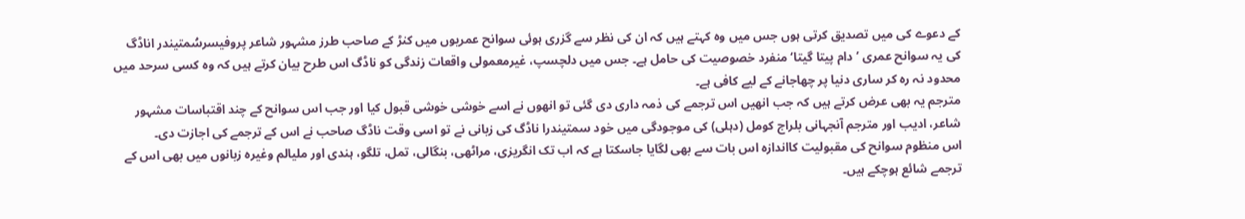کے دعوے کی میں تصدیق کرتی ہوں جس میں وہ کہتے ہیں کہ ان کی نظر سے گزری ہوئی سوانح عمریوں میں کنڑ کے صاحب طرز مشہور شاعر پروفیسرسُمتیندر اناڈگ کی یہ سوانح عمری ’دام پیتا گیتا‘ منفرد خصوصیت کی حامل ہے۔ جس میں دلچسپ، غیرمعمولی واقعات زندگی کو ناڈگ اس طرح بیان کرتے ہیں کہ وہ کسی سرحد میں محدود نہ رہ کر ساری دنیا پر چھاجانے کے لیے کافی ہے۔
مترجم یہ بھی عرض کرتے ہیں کہ جب انھیں اس ترجمے کی ذمہ داری دی گئی تو انھوں نے اسے خوشی خوشی قبول کیا اور جب اس سوانح کے چند اقتباسات مشہور شاعر، ادیب اور مترجم آنجہانی بلراج کومل (دہلی) کی موجودگی میں خود سمتیندرا ناڈگ کی زبانی نے تو اسی وقت ناڈگ صاحب نے اس کے ترجمے کی اجازت دی۔
اس منظوم سوانح کی مقبولیت کااندازہ اس بات سے بھی لگایا جاسکتا ہے کہ اب تک انگریزی، مراٹھی، بنگالی، تمل، تلگو، ہندی اور ملیالم وغیرہ زبانوں میں بھی اس کے ترجمے شائع ہوچکے ہیں۔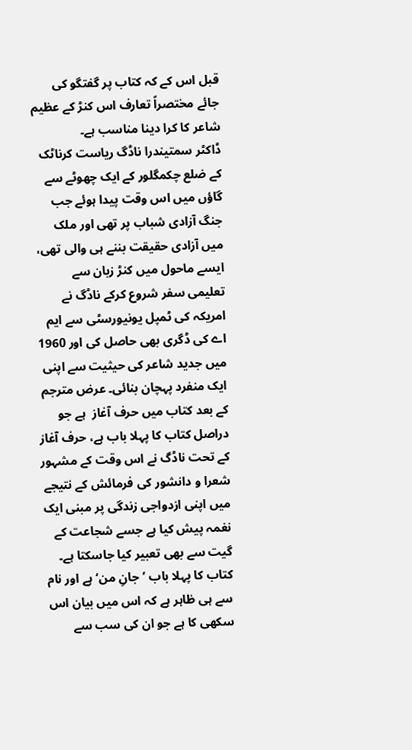قبل اس کے کہ کتاب پر گفتگو کی جائے مختصراً تعارف اس کنڑ کے عظیم شاعر کا کرا دینا مناسب ہے۔
ڈاکٹر سمتیندرا ناڈگ ریاست کرناٹک کے ضلع چکمگلور کے ایک چھوٹے سے گاؤں میں اس وقت پیدا ہوئے جب جنگ آزادی شباب پر تھی اور ملک میں آزادی حقیقت بننے ہی والی تھی، ایسے ماحول میں کنڑ زبان سے تعلیمی سفر شروع کرکے ناڈگ نے امریکہ کی ٹمپل یونیورسٹی سے ایم اے کی ڈگری بھی حاصل کی اور 1960 میں جدید شاعر کی حیثیت سے اپنی ایک منفرد پہچان بنائی۔ عرض مترجم کے بعد کتاب میں حرف آغاز  ہے جو دراصل کتاب کا پہلا باب ہے، حرف آغاز کے تحت ناڈگ نے اس وقت کے مشہور شعرا و دانشور کی فرمائش کے نتیجے میں اپنی ازدواجی زندگی پر مبنی ایک نغمہ پیش کیا ہے جسے شجاعت کے گیت سے بھی تعبیر کیا جاسکتا ہے۔ کتاب کا پہلا باب ’جانِ من‘ ہے اور نام سے ہی ظاہر ہے کہ اس میں بیان اس سکھی کا ہے جو ان کی سب سے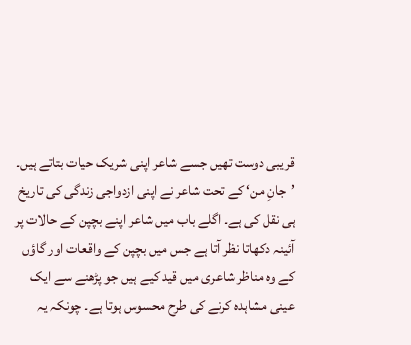قریبی دوست تھیں جسے شاعر اپنی شریک حیات بتاتے ہیں۔ ’جانِ من‘ کے تحت شاعر نے اپنی ازدواجی زندگی کی تاریخ ہی نقل کی ہے۔ اگلے باب میں شاعر اپنے بچپن کے حالات پر آئینہ دکھاتا نظر آتا ہے جس میں بچپن کے واقعات اور گاؤں کے وہ مناظر شاعری میں قید کیے ہیں جو پڑھنے سے ایک عینی مشاہدہ کرنے کی طرح محسوس ہوتا ہے۔ چونکہ یہ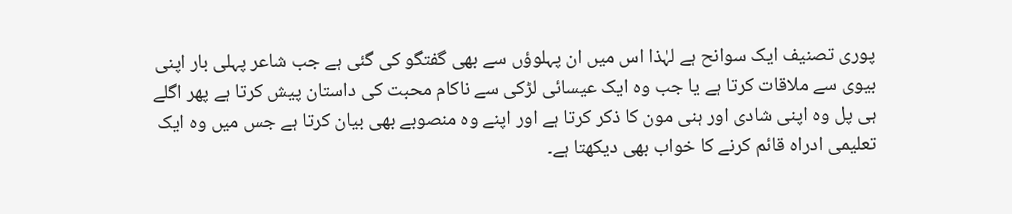پوری تصنیف ایک سوانح ہے لہٰذا اس میں ان پہلوؤں سے بھی گفتگو کی گئی ہے جب شاعر پہلی بار اپنی بیوی سے ملاقات کرتا ہے یا جب وہ ایک عیسائی لڑکی سے ناکام محبت کی داستان پیش کرتا ہے پھر اگلے ہی پل وہ اپنی شادی اور ہنی مون کا ذکر کرتا ہے اور اپنے وہ منصوبے بھی بیان کرتا ہے جس میں وہ ایک تعلیمی ادراہ قائم کرنے کا خواب بھی دیکھتا ہے۔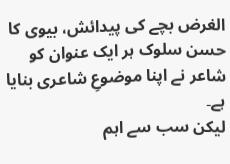الغرض بچے کی پیدائش، بیوی کا حسن سلوک ہر ایک عنوان کو شاعر نے اپنا موضوعِ شاعری بنایا ہے۔
لیکن سب سے اہم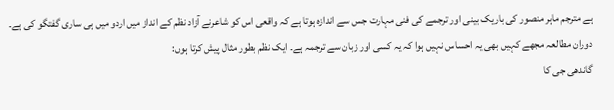ہے مترجم ماہر منصور کی باریک بینی اور ترجمے کی فنی مہارت جس سے اندازہ ہوتا ہے کہ واقعی اس کو شاعرنے آزاد نظم کے انداز میں اردو میں ہی ساری گفتگو کی ہے۔ دوران مطالعہ مجھے کہیں بھی یہ احساس نہیں ہوا کہ یہ کسی اور زبان سے ترجمہ ہے۔ ایک نظم بطور مثال پیش کرتا ہوں:
گاندھی جی کا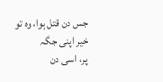جس دن قتل ہوا، وہ تو خیر اپنی جگہ
پر، اسی دن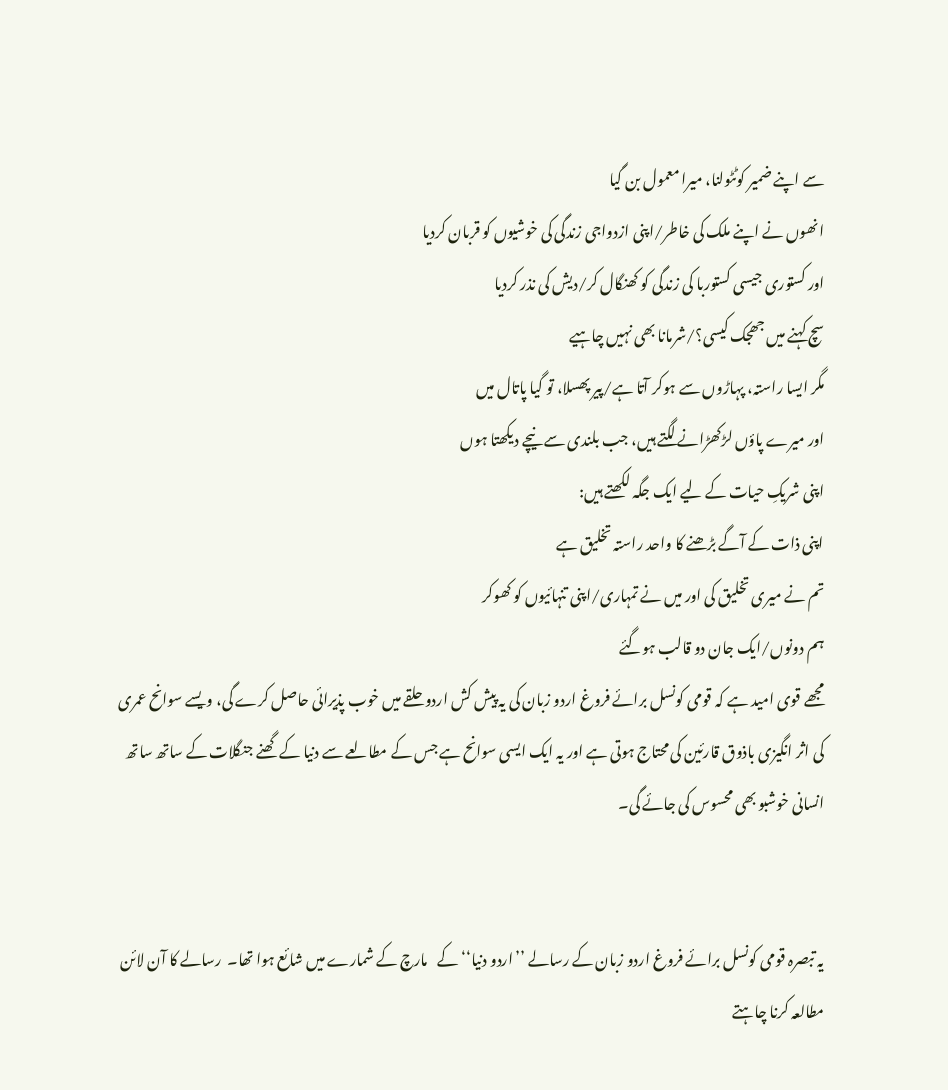سے اپنے ضمیر کوٹٹولنا، میرا معمول بن گیا
انھوں نے اپنے ملک کی خاطر/اپنی ازدواجی زندگی کی خوشیوں کو قربان کردیا
اور کستوری جیسی کستوربا کی زندگی کو کھنگال کر/دیش کی نذر کردیا
سچ کہنے میں جھجک کیسی؟/شرمانا بھی نہیں چاہیے
مگر ایسا راستہ، پہاڑوں سے ہوکر آتا ہے/پیر پھسلا، تو گیا پاتال میں
اور میرے پاؤں لڑکھڑانے لگتے ہیں، جب بلندی سے نیچے دیکھتا ہوں
اپنی شریکِ حیات کے لیے ایک جگہ لکھتے ہیں:
اپنی ذات کے آگے بڑھنے کا واحد راستہ تخلیق ہے
تم نے میری تخلیق کی اور میں نے تمہاری/اپنی تنہائیوں کو کھوکر
ہم دونوں/ایک جان دو قالب ہوگئے
مجھے قوی امید ہے کہ قومی کونسل برائے فروغ اردو زبان کی یہ پیش کش اردو حلقے میں خوب پذیرائی حاصل کرے گی، ویسے سوانح عمری کی اثر انگیزی باذوق قارئین کی محتاج ہوتی ہے اور یہ ایک ایسی سوانح ہے جس کے مطالعے سے دنیا کے گھنے جنگلات کے ساتھ ساتھ انسانی خوشبو بھی محسوس کی جائے گی۔


یہ تبصرہ قومی کونسل برائے فروغ اردو زبان کے رسالے ’’اردو دنیا‘‘ کے   مارچ کے شمارے میں شائع ہوا تھا۔  رسالے کا آن لائن مطالعہ کرنا چاہتے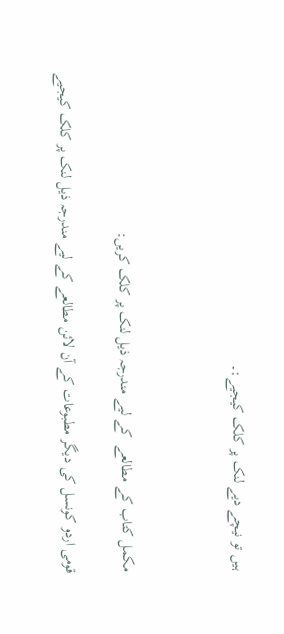ہیں تو نیچے دیے لنک پر کلک کیجیے:۔



مکمل کتاب کے مطالعے  کے لیے مندرجہ ذیل لنک پر کلک کریں:

قومی اردو کونسل کی دیگر مطبوعات کے آن لائن مطالعے کے لیے مندرجہ ذیل لنک پر کلک کیجیے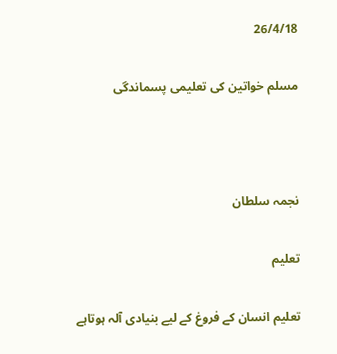26/4/18

مسلم خواتین کی تعلیمی پسماندگی



نجمہ سلطان

تعلیم

تعلیم انسان کے فروغ کے لیے بنیادی آلہ ہوتاہے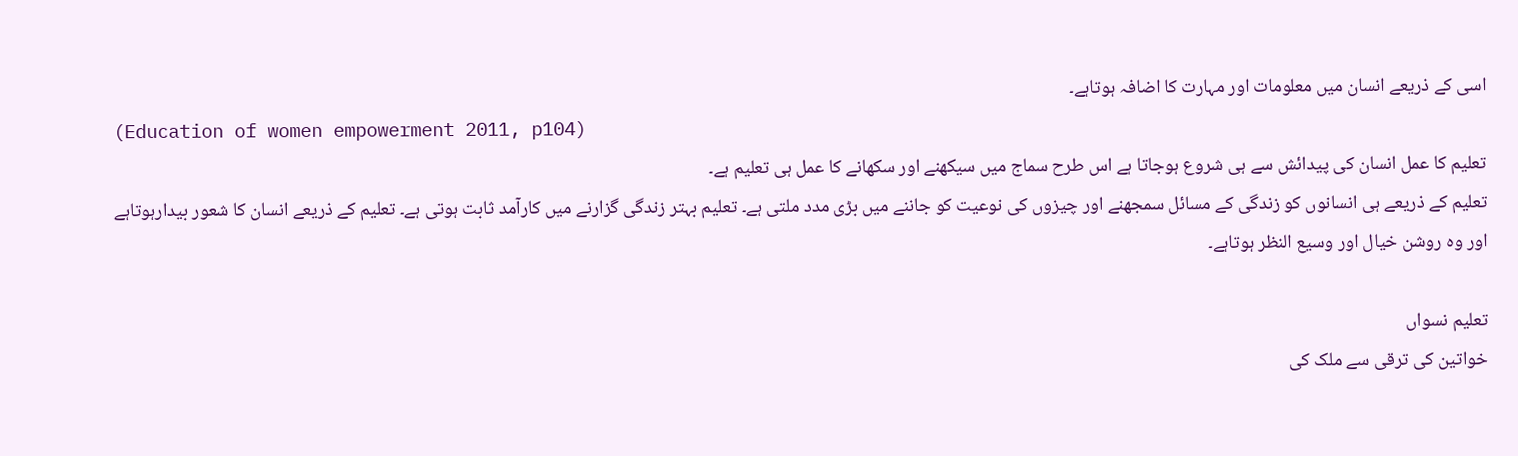اسی کے ذریعے انسان میں معلومات اور مہارت کا اضافہ ہوتاہے۔
(Education of women empowerment 2011, p104)
تعلیم کا عمل انسان کی پیدائش سے ہی شروع ہوجاتا ہے اس طرح سماج میں سیکھنے اور سکھانے کا عمل ہی تعلیم ہے۔
تعلیم کے ذریعے ہی انسانوں کو زندگی کے مسائل سمجھنے اور چیزوں کی نوعیت کو جاننے میں بڑی مدد ملتی ہے۔ تعلیم بہتر زندگی گزارنے میں کارآمد ثابت ہوتی ہے۔ تعلیم کے ذریعے انسان کا شعور بیدارہوتاہے اور وہ روشن خیال اور وسیع النظر ہوتاہے۔

تعلیم نسواں
خواتین کی ترقی سے ملک کی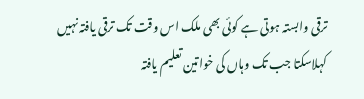ترقی وابستہ ہوتی ہے کوئی بھی ملک اس وقت تک ترقی یافتہ نہیں کہلاسکتا جب تک وہاں کی خواتین تعلیم یافتہ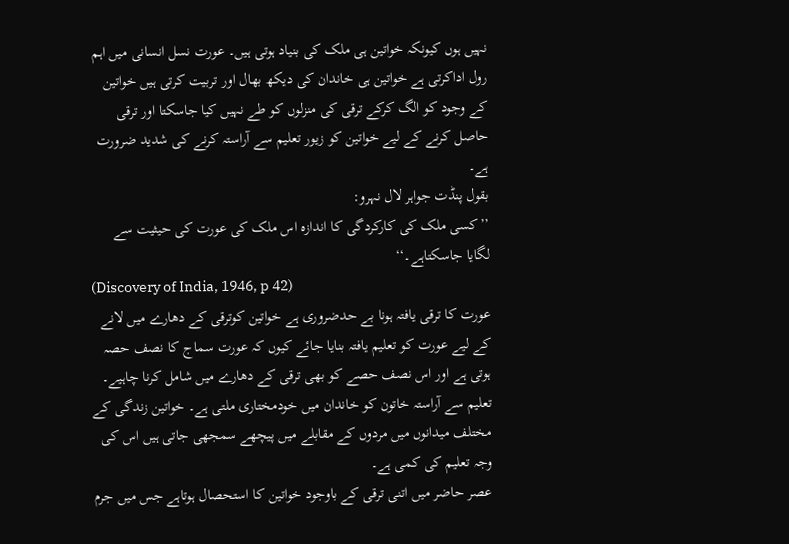نہیں ہوں کیونکہ خواتین ہی ملک کی بنیاد ہوتی ہیں۔ عورت نسل انسانی میں اہم رول اداکرتی ہے خواتین ہی خاندان کی دیکھ بھال اور تربیت کرتی ہیں خواتین کے وجود کو الگ کرکے ترقی کی منزلوں کو طے نہیں کیا جاسکتا اور ترقی حاصل کرنے کے لیے خواتین کو زیور تعلیم سے آراستہ کرنے کی شدید ضرورت ہے۔
بقول پنڈت جواہر لال نہرو:
’’کسی ملک کی کارکردگی کا اندازہ اس ملک کی عورت کی حیثیت سے لگایا جاسکتاہے۔‘‘
(Discovery of India, 1946, p 42)
عورت کا ترقی یافتہ ہونا بے حدضروری ہے خواتین کوترقی کے دھارے میں لانے کے لیے عورت کو تعلیم یافتہ بنایا جائے کیوں کہ عورت سماج کا نصف حصہ ہوتی ہے اور اس نصف حصے کو بھی ترقی کے دھارے میں شامل کرنا چاہیے۔ تعلیم سے آراستہ خاتون کو خاندان میں خودمختاری ملتی ہے۔ خواتین زندگی کے مختلف میدانوں میں مردوں کے مقابلے میں پیچھے سمجھی جاتی ہیں اس کی وجہ تعلیم کی کمی ہے۔
عصر حاضر میں اتنی ترقی کے باوجود خواتین کا استحصال ہوتاہے جس میں جرم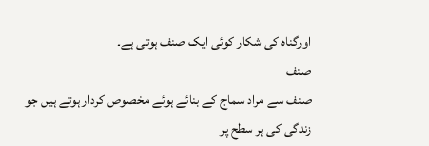اورگناہ کی شکار کوئی ایک صنف ہوتی ہے۔
صنف
صنف سے مراد سماج کے بنائے ہوئے مخصوص کردار ہوتے ہیں جو زندگی کی ہر سطح پر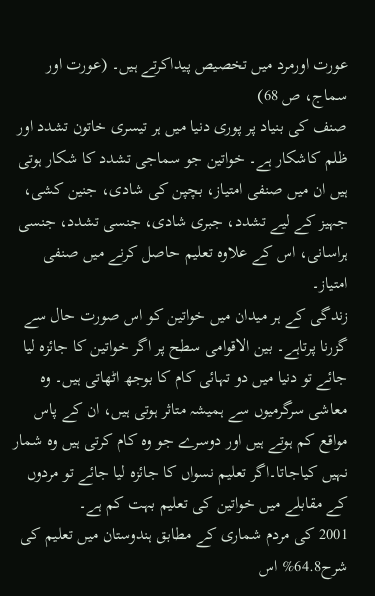عورت اورمرد میں تخصیص پیداکرتے ہیں۔ (عورت اور سماج، ص 68)
صنف کی بنیاد پر پوری دنیا میں ہر تیسری خاتون تشدد اور ظلم کاشکار ہے۔ خواتین جو سماجی تشدد کا شکار ہوتی ہیں ان میں صنفی امتیاز، بچپن کی شادی، جنین کشی، جہیز کے لیے تشدد، جبری شادی، جنسی تشدد، جنسی ہراسانی، اس کے علاوہ تعلیم حاصل کرنے میں صنفی امتیاز۔
زندگی کے ہر میدان میں خواتین کو اس صورت حال سے گزرنا پرتاہے۔ بین الاقوامی سطح پر اگر خواتین کا جائزہ لیا جائے تو دنیا میں دو تہائی کام کا بوجھ اٹھاتی ہیں۔ وہ معاشی سرگرمیوں سے ہمیشہ متاثر ہوتی ہیں، ان کے پاس مواقع کم ہوتے ہیں اور دوسرے جو وہ کام کرتی ہیں وہ شمار نہیں کیاجاتا۔اگر تعلیم نسواں کا جائزہ لیا جائے تو مردوں کے مقابلے میں خواتین کی تعلیم بہت کم ہے۔
2001 کی مردم شماری کے مطابق ہندوستان میں تعلیم کی شرح64.8% اس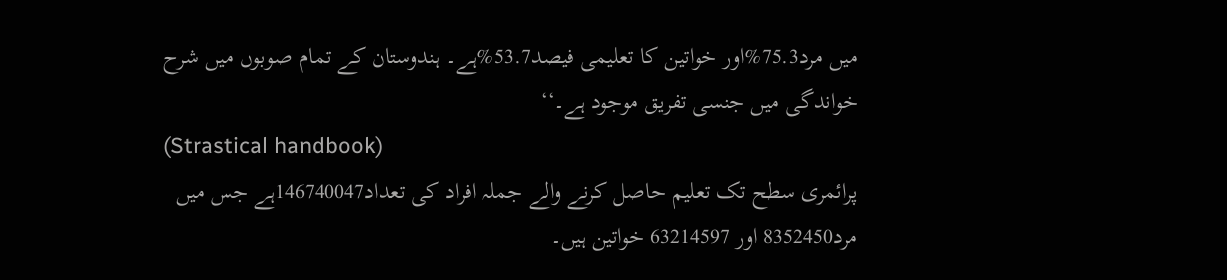میں مرد75.3%اور خواتین کا تعلیمی فیصد53.7%ہے۔ ہندوستان کے تمام صوبوں میں شرح خواندگی میں جنسی تفریق موجود ہے۔‘‘
(Strastical handbook)
پرائمری سطح تک تعلیم حاصل کرنے والے جملہ افراد کی تعداد146740047ہے جس میں مرد8352450 اور 63214597 خواتین ہیں۔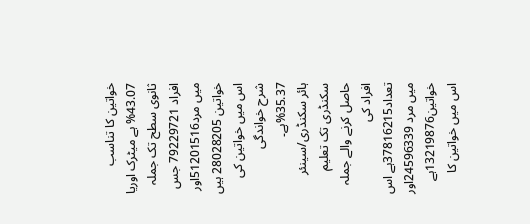خواتین کا تناسب 43.07% ہے میٹرک اوریا ثانوی سطح تک جملہ افراد 79229721 جس میں مرد51201516اور خواتین 28028205 ہیں اس میں خواتین کی شرح خواندگی 35.37%ہے۔
ہائر سکنڈری/سینئر سکنڈری تک تعلیم حاصل کرنے والے جملہ افراد کی تعداد37816215ہے اس میں مرد 24596339اور خواتین13219876ہے اس میں خواتین کا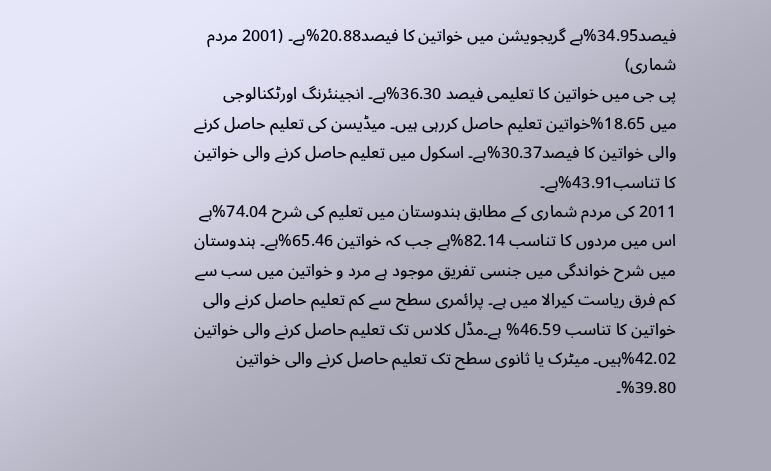فیصد34.95%ہے گریجویشن میں خواتین کا فیصد20.88%ہے۔ (2001 مردم شماری)
پی جی میں خواتین کا تعلیمی فیصد 36.30%ہے۔ انجینئرنگ اورٹکنالوجی میں 18.65%خواتین تعلیم حاصل کررہی ہیں۔ میڈیسن کی تعلیم حاصل کرنے والی خواتین کا فیصد30.37%ہے۔ اسکول میں تعلیم حاصل کرنے والی خواتین کا تناسب43.91%ہے۔
2011 کی مردم شماری کے مطابق ہندوستان میں تعلیم کی شرح 74.04%ہے اس میں مردوں کا تناسب 82.14%ہے جب کہ خواتین 65.46%ہے۔ ہندوستان میں شرح خواندگی میں جنسی تفریق موجود ہے مرد و خواتین میں سب سے کم فرق ریاست کیرالا میں ہے۔ پرائمری سطح سے کم تعلیم حاصل کرنے والی خواتین کا تناسب 46.59% ہے۔مڈل کلاس تک تعلیم حاصل کرنے والی خواتین 42.02%ہیں۔ میٹرک یا ثانوی سطح تک تعلیم حاصل کرنے والی خواتین 39.80%۔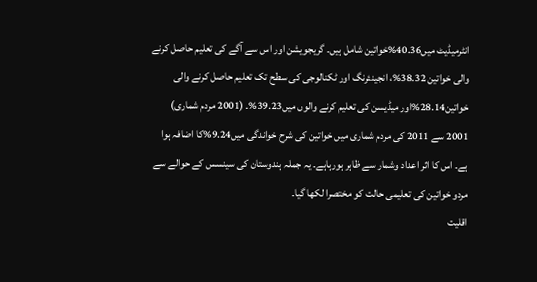انٹرمیڈیٹ میں40.36%خواتین شامل ہیں۔ گریجویشن اور اس سے آگے کی تعلیم حاصل کرنے والی خواتین 38.32%، انجینئرنگ اور ٹکنالوجی کی سطح تک تعلیم حاصل کرنے والی خواتین28.14%اور میڈیسن کی تعلیم کرنے والوں میں39.23%۔ (2001 مردم شماری)
2001 سے 2011 کی مردم شماری میں خواتین کی شرح خواندگی میں9.24%کا اضافہ ہوا ہے۔ اس کا اثر اعداد وشمار سے ظاہر ہورہاہے۔ یہ جملہ ہندوستان کی سینسس کے حوالے سے مردو خواتین کی تعلیمی حالت کو مختصرا لکھا گیا۔
اقلیت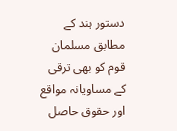دستور ہند کے مطابق مسلمان قوم کو بھی ترقی کے مساویانہ مواقع اور حقوق حاصل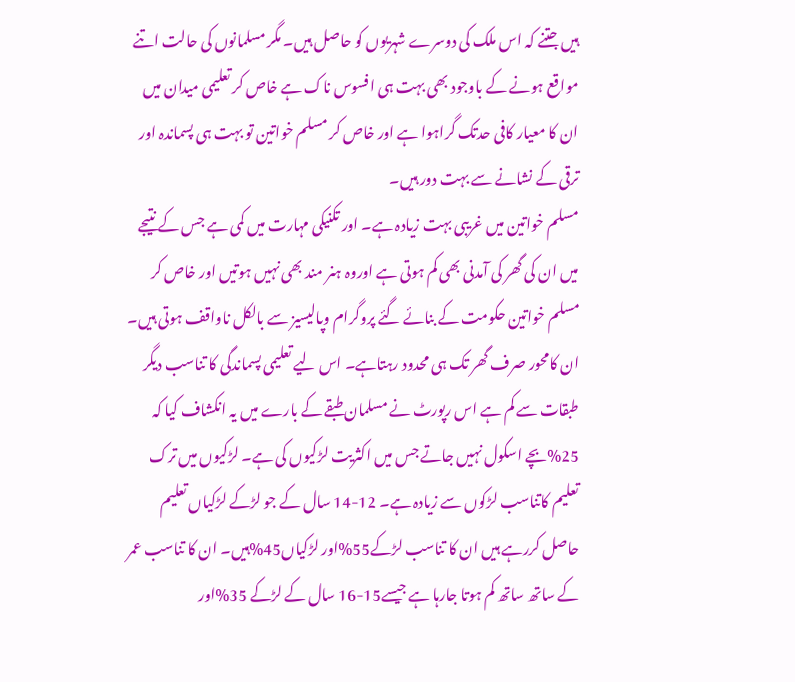ہیں جتنے کہ اس ملک کی دوسرے شہریوں کو حاصل ہیں۔ مگر مسلمانوں کی حالت اتنے مواقع ہونے کے باوجود بھی بہت ہی افسوس ناک ہے خاص کر تعلیمی میدان میں ان کا معیار کافی حدتک گراہوا ہے اور خاص کر مسلم خواتین تو بہت ہی پسماندہ اور ترقی کے نشانے سے بہت دور ہیں۔
مسلم خواتین میں غریبی بہت زیادہ ہے۔ اور تکنیکی مہارت میں کمی ہے جس کے نتیجے میں ان کی گھر کی آمدنی بھی کم ہوتی ہے اوروہ ہنر مند بھی نہیں ہوتیں اور خاص کر مسلم خواتین حکومت کے بنائے گئے پروگرام وپالیسیز سے بالکل ناواقف ہوتی ہیں۔ ان کامحور صرف گھر تک ہی محدود رہتاہے۔ اس لیے تعلیمی پسماندگی کا تناسب دیگر طبقات سے کم ہے اس رپورٹ نے مسلمان طبقے کے بارے میں یہ انکشاف کیا کہ 25%بچے اسکول نہیں جاتے جس میں اکثریت لڑکیوں کی ہے۔ لڑکیوں میں ترک تعلیم کاتناسب لڑکوں سے زیادہ ہے۔ 12-14 سال کے جو لڑکے لڑکیاں تعلیم حاصل کررہے ہیں ان کا تناسب لڑکے55%اور لڑکیاں45%ہیں۔ ان کا تناسب عمر کے ساتھ ساتھ کم ہوتا جارہا ہے جیسے15-16 سال کے لڑکے 35%اور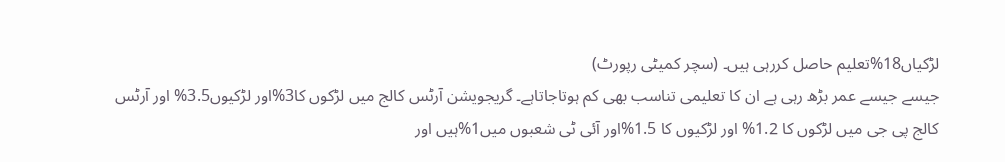لڑکیاں18%تعلیم حاصل کررہی ہیں۔ (سچر کمیٹی رپورٹ)
جیسے جیسے عمر بڑھ رہی ہے ان کا تعلیمی تناسب بھی کم ہوتاجاتاہے۔ گریجویشن آرٹس کالج میں لڑکوں کا3%اور لڑکیوں3.5% اور آرٹس کالج پی جی میں لڑکوں کا 1.2% اور لڑکیوں کا 1.5%اور آئی ٹی شعبوں میں1%ہیں اور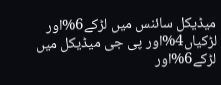میڈیکل سائنس میں لڑکے6%اور لڑکیاں4%اور پی جی میڈیکل میں لڑکے6%اور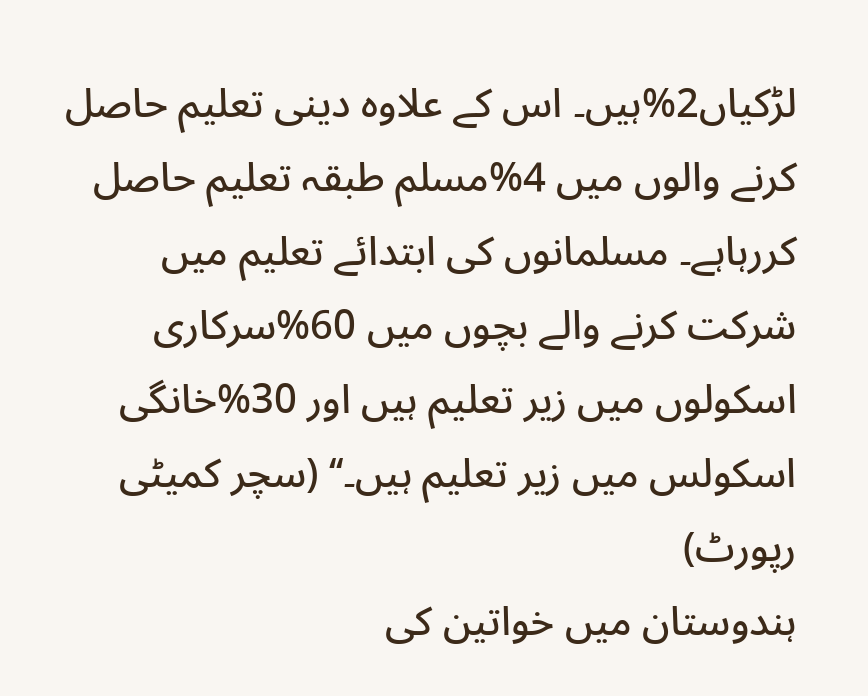لڑکیاں2%ہیں۔ اس کے علاوہ دینی تعلیم حاصل کرنے والوں میں 4%مسلم طبقہ تعلیم حاصل کررہاہے۔ مسلمانوں کی ابتدائے تعلیم میں شرکت کرنے والے بچوں میں 60%سرکاری اسکولوں میں زیر تعلیم ہیں اور 30%خانگی اسکولس میں زیر تعلیم ہیں۔‘‘ (سچر کمیٹی رپورٹ)
ہندوستان میں خواتین کی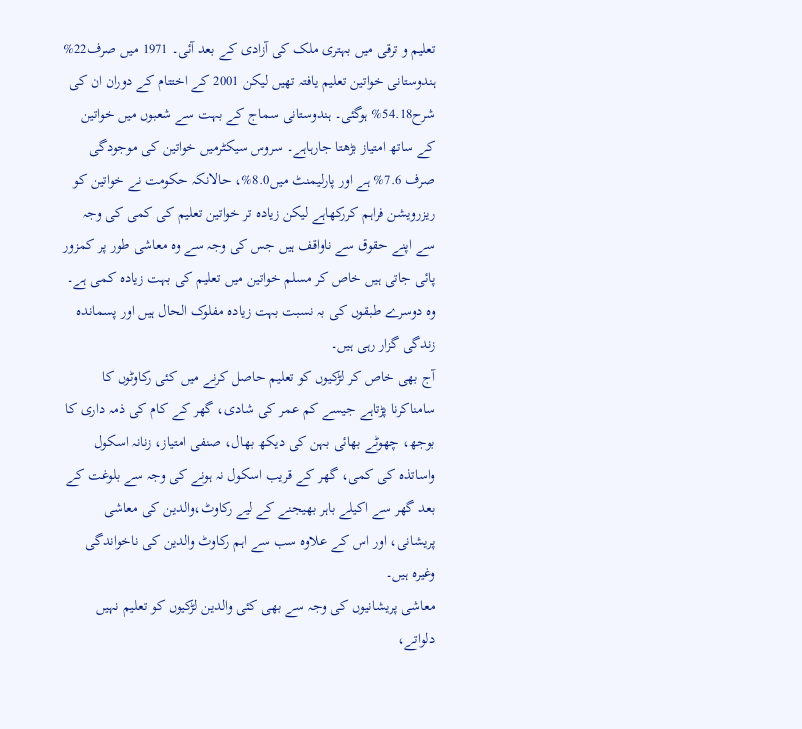تعلیم و ترقی میں بہتری ملک کی آزادی کے بعد آئی۔ 1971 میں صرف22% ہندوستانی خواتین تعلیم یافتہ تھیں لیکن 2001 کے اختتام کے دوران ان کی شرح54.18% ہوگئی۔ ہندوستانی سماج کے بہت سے شعبوں میں خواتین کے ساتھ امتیاز بڑھتا جارہاہے۔ سروس سیکٹرمیں خواتین کی موجودگی صرف 7.6% ہے اور پارلیمنٹ میں8.0%، حالانکہ حکومت نے خواتین کو ریزرویشن فراہم کررکھاہے لیکن زیادہ تر خواتین تعلیم کی کمی کی وجہ سے اپنے حقوق سے ناواقف ہیں جس کی وجہ سے وہ معاشی طور پر کمزور پائی جاتی ہیں خاص کر مسلم خواتین میں تعلیم کی بہت زیادہ کمی ہے۔ وہ دوسرے طبقوں کی بہ نسبت بہت زیادہ مفلوک الحال ہیں اور پسماندہ زندگی گزار رہی ہیں۔
آج بھی خاص کر لڑکیوں کو تعلیم حاصل کرنے میں کئی رکاوٹوں کا سامناکرنا پڑتاہے جیسے کم عمر کی شادی، گھر کے کام کی ذمہ داری کا بوجھ، چھوٹے بھائی بہن کی دیکھ بھال، صنفی امتیاز، زنانہ اسکول واساتذہ کی کمی، گھر کے قریب اسکول نہ ہونے کی وجہ سے بلوغت کے بعد گھر سے اکیلے باہر بھیجنے کے لیے رکاوٹ،والدین کی معاشی پریشانی، اور اس کے علاوہ سب سے اہم رکاوٹ والدین کی ناخواندگی وغیرہ ہیں۔
معاشی پریشانیوں کی وجہ سے بھی کئی والدین لڑکیوں کو تعلیم نہیں دلواتے،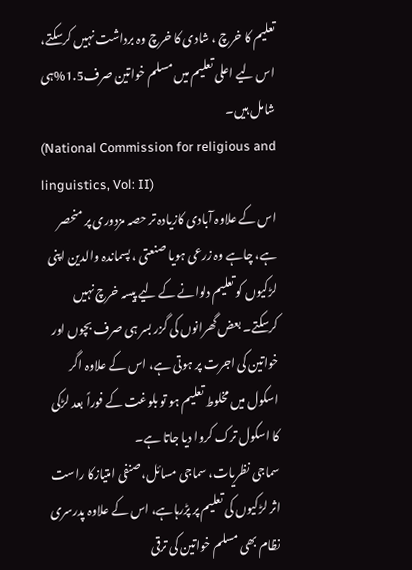تعلیم کا خرچ ، شادی کا خرچ وہ برداشت نہیں کرسکتے، اس لیے اعلی تعلیم میں مسلم خواتین صرف1.5%ہی شامل ہیں۔
(National Commission for religious and linguistics, Vol: II)
اس کے علاوہ آبادی کازیادہ تر حصہ مزدوری پر منحصر ہے، چاہے وہ زرعی ہویا صنعتی ، پسماندہ والدین اپنی لڑکیوں کو تعلیم دلوانے کے لیے پیسہ خرچ نہیں کرسکتے۔ بعض گھرانوں کی گزر بسر ہی صرف بچوں اور خواتین کی اجرت پر ہوتی ہے، اس کے علاوہ اگر اسکول میں مخلوط تعلیم ہو تو بلوغت کے فوراً بعد لڑکی کا اسکول ترک کروا دیا جاتا ہے۔
سماجی نظریات، سماجی مسائل،صنفی امتیازکا راست اثر لڑکیوں کی تعلیم پر پڑرہاہے، اس کے علاوہ پدرسری نظام بھی مسلم خواتین کی ترقی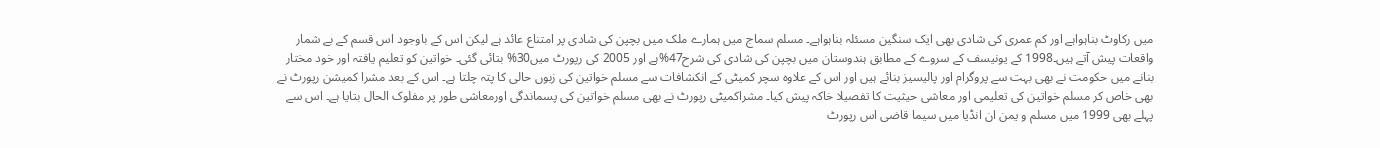میں رکاوٹ بناہواہے اور کم عمری کی شادی بھی ایک سنگین مسئلہ بناہواہے۔ مسلم سماج میں ہمارے ملک میں بچپن کی شادی پر امتناع عائد ہے لیکن اس کے باوجود اس قسم کے بے شمار واقعات پیش آتے ہیں۔1998 کے یونیسف کے سروے کے مطابق ہندوستان میں بچپن کی شادی کی شرح47%ہے اور 2005 کی رپورٹ میں30% بتائی گئی۔ خواتین کو تعلیم یافتہ اور خود مختار بنانے میں حکومت نے بھی بہت سے پروگرام اور پالیسیز بنائے ہیں اور اس کے علاوہ سچر کمیٹی کے انکشافات سے مسلم خواتین کی زبوں حالی کا پتہ چلتا ہے۔ اس کے بعد مشرا کمیشن رپورٹ نے بھی خاص کر مسلم خواتین کی تعلیمی اور معاشی حیثیت کا تفصیلا خاکہ پیش کیا۔ مشراکمیٹی رپورٹ نے بھی مسلم خواتین کی پسماندگی اورمعاشی طور پر مفلوک الحال بتایا ہے۔ اس سے پہلے بھی 1999 میں مسلم و یمن ان انڈیا میں سیما قاضی اس رپورٹ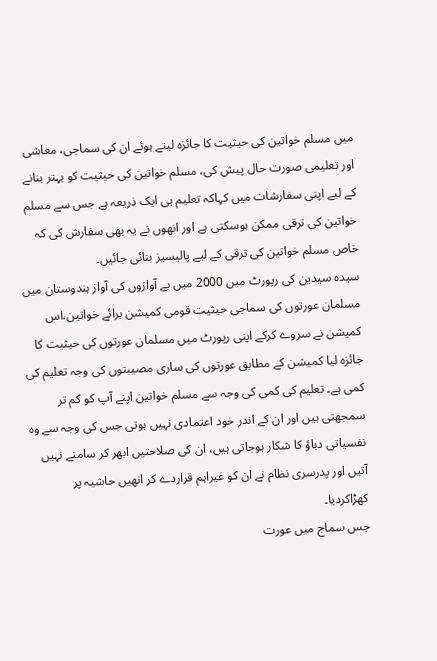میں مسلم خواتین کی حیثیت کا جائزہ لیتے ہوئے ان کی سماجی، معاشی اور تعلیمی صورت حال پیش کی، مسلم خواتین کی حیثیت کو بہتر بنانے کے لیے اپنی سفارشات میں کہاکہ تعلیم ہی ایک ذریعہ ہے جس سے مسلم خواتین کی ترقی ممکن ہوسکتی ہے اور انھوں نے یہ بھی سفارش کی کہ خاص مسلم خواتین کی ترقی کے لیے پالیسیز بنائی جائیں۔
سیدہ سیدین کی رپورٹ میں 2000 میں بے آوازوں کی آواز ہندوستان میں مسلمان عورتوں کی سماجی حیثیت قومی کمیشن برائے خواتین،اس کمیشن نے سروے کرکے اپنی رپورٹ میں مسلمان عورتوں کی حیثیت کا جائزہ لیا کمیشن کے مطابق عورتوں کی ساری مصیبتوں کی وجہ تعلیم کی کمی ہے۔ تعلیم کی کمی کی وجہ سے مسلم خواتین اپنے آپ کو کم تر سمجھتی ہیں اور ان کے اندر خود اعتمادی نہیں ہوتی جس کی وجہ سے وہ نفسیاتی دباؤ کا شکار ہوجاتی ہیں، ان کی صلاحتیں ابھر کر سامنے نہیں آتیں اور پدرسری نظام نے ان کو غیراہم قراردے کر انھیں حاشیہ پر کھڑاکردیا۔
جس سماج میں عورت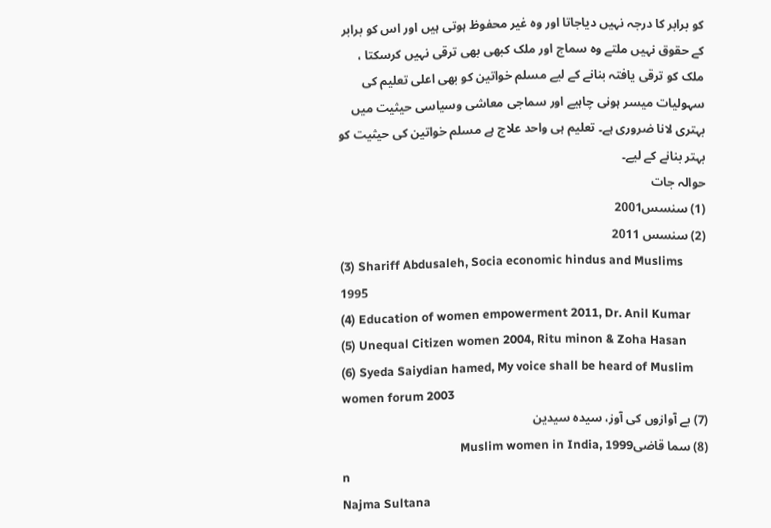کو برابر کا درجہ نہیں دیاجاتا اور وہ غیر محفوظ ہوتی ہیں اور اس کو برابر کے حقوق نہیں ملتے وہ سماج اور ملک کبھی بھی ترقی نہیں کرسکتا ، ملک کو ترقی یافتہ بنانے کے لیے مسلم خواتین کو بھی اعلی تعلیم کی سہولیات میسر ہونی چاہیے اور سماجی معاشی وسیاسی حیثیت میں بہتری لانا ضروری ہے۔ تعلیم ہی واحد علاج ہے مسلم خواتین کی حیثیت کو بہتر بنانے کے لیے۔
حوالہ جات
(1) سنسس2001
(2) سنسس 2011
(3) Shariff Abdusaleh, Socia economic hindus and Muslims 1995
(4) Education of women empowerment 2011, Dr. Anil Kumar
(5) Unequal Citizen women 2004, Ritu minon & Zoha Hasan
(6) Syeda Saiydian hamed, My voice shall be heard of Muslim women forum 2003
(7) بے آوازوں کی آوز، سیدہ سیدین
(8) سما قاضیMuslim women in India, 1999
n
Najma Sultana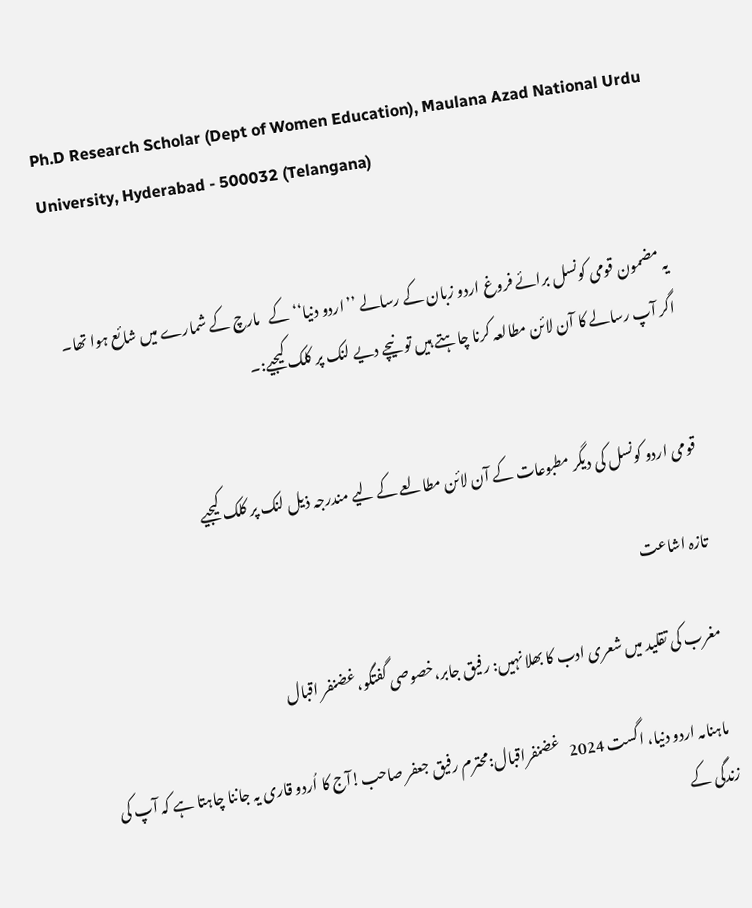Ph.D Research Scholar (Dept of Women Education), Maulana Azad National Urdu University, Hyderabad - 500032 (Telangana)


یہ مضمون قومی کونسل برائے فروغ اردو زبان کے رسالے ’’اردو دنیا‘‘ کے   مارچ کے شمارے میں شائع ہوا تھا۔ اگر آپ رسالے کا آن لائن مطالعہ کرنا چاہتے ہیں تو نیچے دیے لنک پر کلک کیجیے:۔


قومی اردو کونسل کی دیگر مطبوعات کے آن لائن مطالعے کے لیے مندرجہ ذیل لنک پر کلک کیجیے

تازہ اشاعت

مغرب کی تقلید میں شعری ادب کا بھلا نہیں: رفیق جابر،خصوصی گفتگو، غضنفر اقبال

  ماہنامہ اردو دنیا، اگست 2024   غضنفراقبال:محترم رفیق جعفر صاحب!آج کا اُردو قاری یہ جاننا چاہتا ہے کہ آپ کی زندگی کے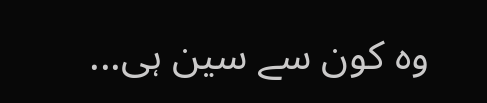وہ کون سے سین ہی...